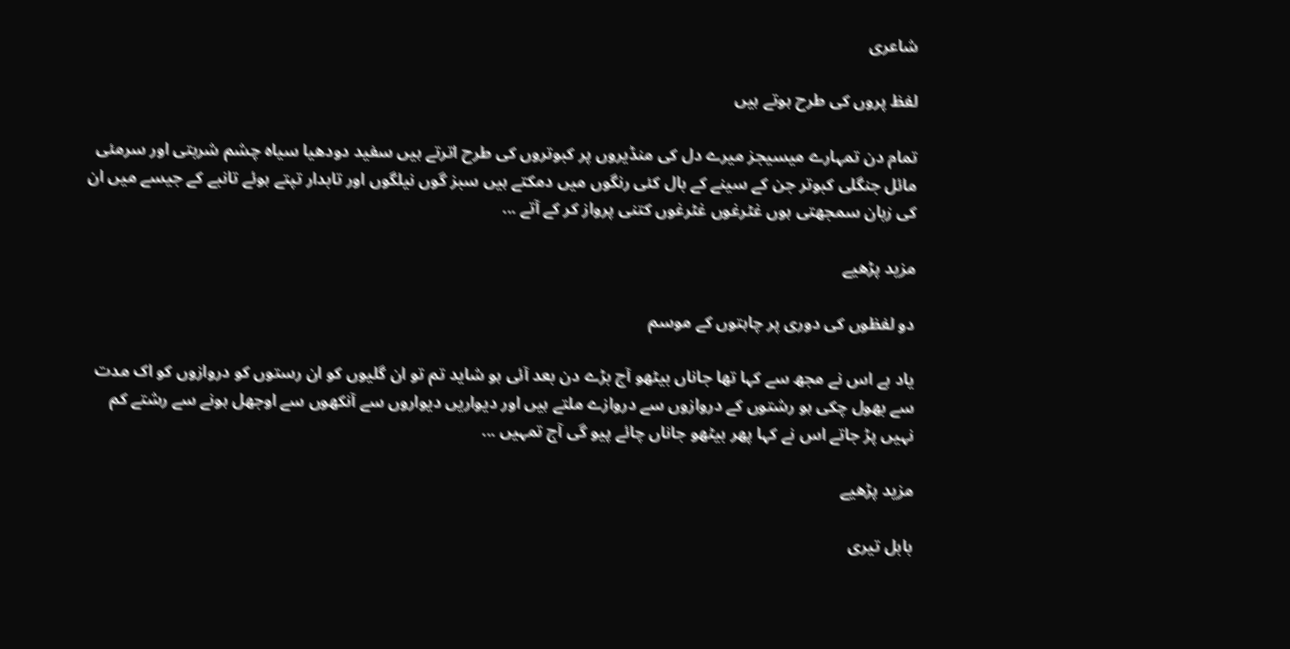شاعری

لفظ پروں کی طرح ہوتے ہیں

تمام دن تمہارے میسیجز میرے دل کی منڈیروں پر کبوتروں کی طرح اترتے ہیں سفید دودھیا سیاہ چشم شربتی اور سرمئی مائل جنگلی کبوتر جن کے سینے کے بال کئی رنگوں میں دمکتے ہیں سبز گوں نیلگوں اور تابدار تپتے ہوئے تانبے کے جیسے میں ان کی زبان سمجھتی ہوں غٹرغوں غٹرغوں کتنی پرواز کر کے آتے ...

مزید پڑھیے

دو لفظوں کی دوری پر چاہتوں کے موسم

یاد ہے اس نے مجھ سے کہا تھا جاناں بیٹھو آج بڑے دن بعد آئی ہو شاید تم تو ان گلیوں کو ان رستوں کو دروازوں کو اک مدت سے بھول چکی ہو رشتوں کے دروازوں سے دروازے ملتے ہیں اور دیواریں دیواروں سے آنکھوں سے اوجھل ہونے سے رشتے کم نہیں پڑ جاتے اس نے کہا پھر بیٹھو جاناں چائے پیو گی آج تمہیں ...

مزید پڑھیے

بابل تیری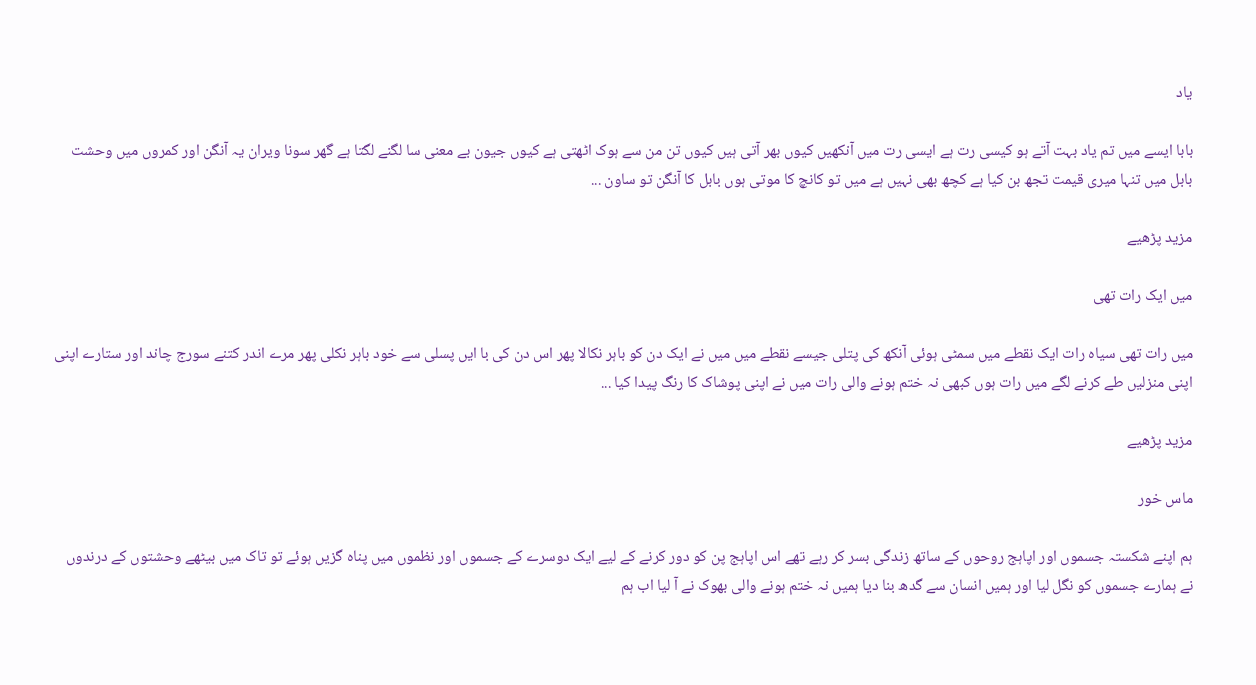یاد

بابا ایسے میں تم یاد بہت آتے ہو کیسی رت ہے ایسی رت میں آنکھیں کیوں بھر آتی ہیں کیوں تن من سے ہوک اٹھتی ہے کیوں جیون بے معنی سا لگنے لگتا ہے گھر سونا ویران یہ آنگن اور کمروں میں وحشت بابل میں تنہا میری قیمت تجھ بن کیا ہے کچھ بھی نہیں ہے میں تو کانچ کا موتی ہوں بابل کا آنگن تو ساون ...

مزید پڑھیے

میں ایک رات تھی

میں رات تھی سیاہ رات ایک نقطے میں سمٹی ہوئی آنکھ کی پتلی جیسے نقطے میں میں نے ایک دن کو باہر نکالا پھر اس دن کی با ایں پسلی سے خود باہر نکلی پھر مرے اندر کتنے سورج چاند اور ستارے اپنی اپنی منزلیں طے کرنے لگے میں رات ہوں کبھی نہ ختم ہونے والی رات میں نے اپنی پوشاک کا رنگ پیدا کیا ...

مزید پڑھیے

ماس خور

ہم اپنے شکستہ جسموں اور اپاہج روحوں کے ساتھ زندگی بسر کر رہے تھے اس اپاہج پن کو دور کرنے کے لیے ایک دوسرے کے جسموں اور نظموں میں پناہ گزیں ہوئے تو تاک میں بیٹھے وحشتوں کے درندوں نے ہمارے جسموں کو نگل لیا اور ہمیں انسان سے گدھ بنا دیا ہمیں نہ ختم ہونے والی بھوک نے آ لیا اب ہم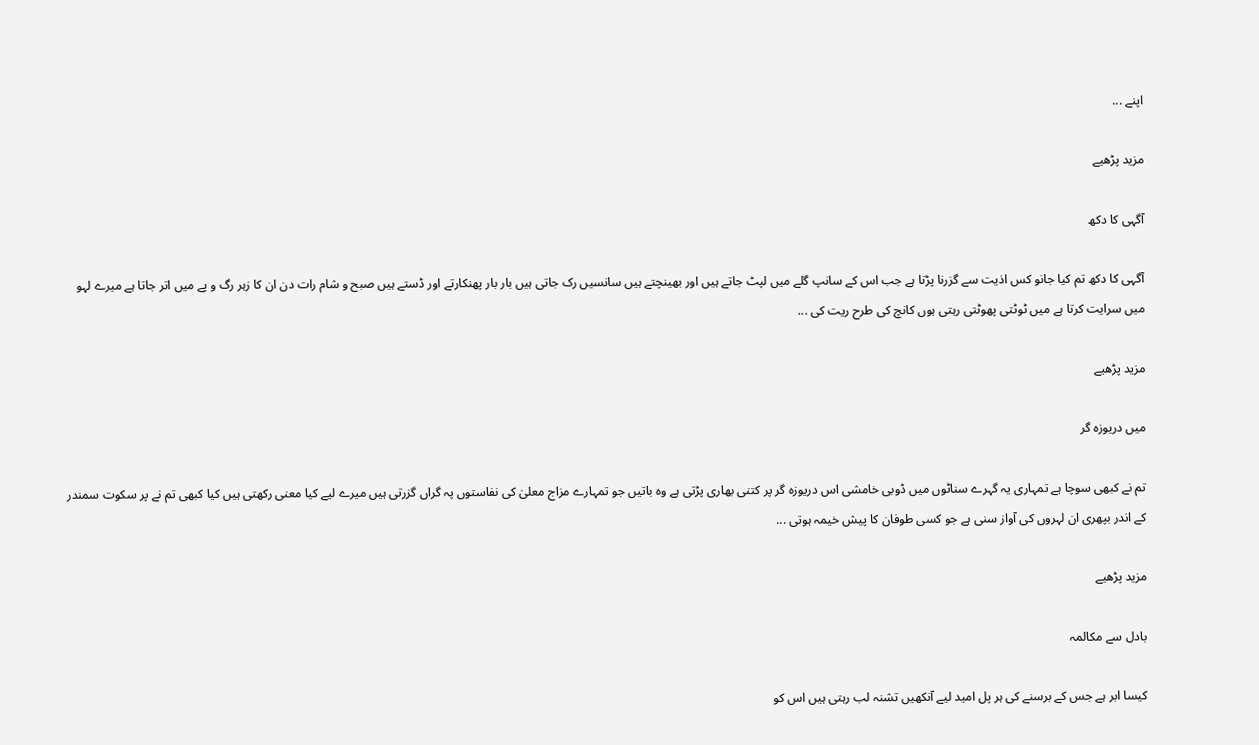اپنے ...

مزید پڑھیے

آگہی کا دکھ

آگہی کا دکھ تم کیا جانو کس اذیت سے گزرنا پڑتا ہے جب اس کے سانپ گلے میں لپٹ جاتے ہیں اور بھینچتے ہیں سانسیں رک جاتی ہیں بار بار پھنکارتے اور ڈستے ہیں صبح و شام رات دن ان کا زہر رگ و پے میں اتر جاتا ہے میرے لہو میں سرایت کرتا ہے میں ٹوٹتی پھوٹتی رہتی ہوں کانچ کی طرح ریت کی ...

مزید پڑھیے

میں دریوزہ گر

تم نے کبھی سوچا ہے تمہاری یہ گہرے سناٹوں میں ڈوبی خامشی اس دریوزہ گر پر کتنی بھاری پڑتی ہے وہ باتیں جو تمہارے مزاج معلیٰ کی نفاستوں پہ گراں گزرتی ہیں میرے لیے کیا معنی رکھتی ہیں کیا کبھی تم نے پر سکوت سمندر کے اندر بپھری ان لہروں کی آواز سنی ہے جو کسی طوفان کا پیش خیمہ ہوتی ...

مزید پڑھیے

بادل سے مکالمہ

کیسا ابر ہے جس کے برسنے کی ہر پل امید لیے آنکھیں تشنہ لب رہتی ہیں اس کو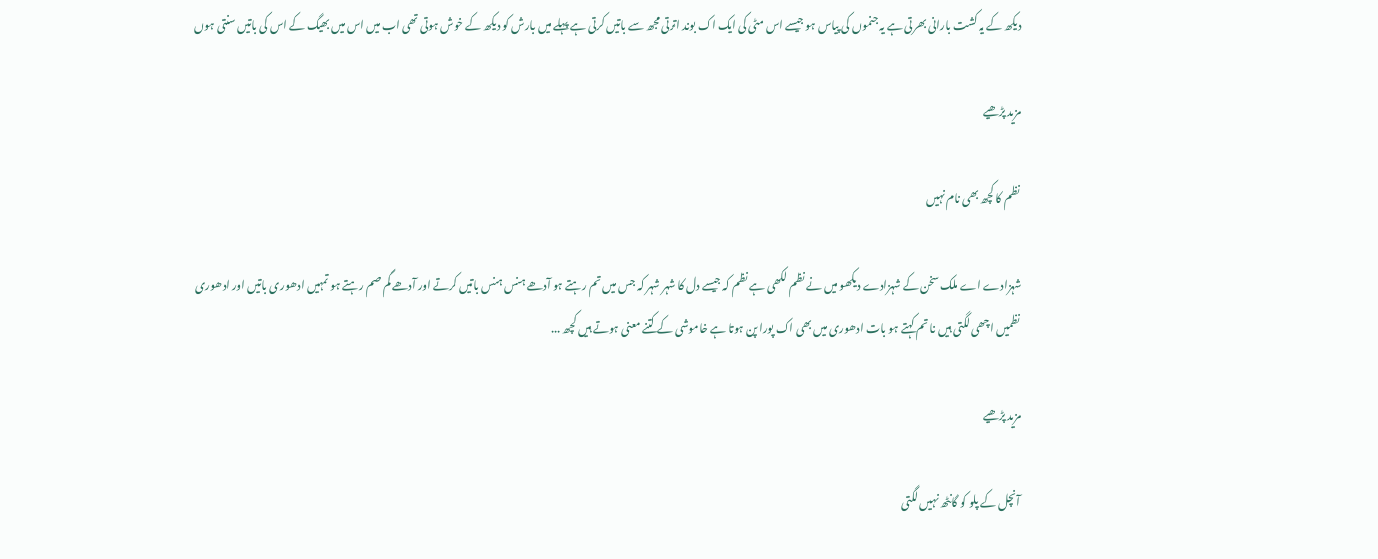دیکھ کے یہ کشت بارانی بھرتی ہے یہ جنموں کی پیاس ہو جیسے اس مٹی کی ایک اک بوند اترتی مجھ سے باتیں کرتی ہے پہلے میں بارش کو دیکھ کے خوش ہوتی تھی اب میں اس میں بھیگ کے اس کی باتیں سنتی ہوں

مزید پڑھیے

نظم کا کچھ بھی نام نہیں

شہزادے اے ملک سخن کے شہزادے دیکھو میں نے نظم لکھی ہے نظم کہ جیسے دل کا شہر شہر کہ جس میں تم رہتے ہو آدھے ہنس ہنس باتیں کرتے اور آدھے گم صم رہتے ہو تمہیں ادھوری باتیں اور ادھوری نظمیں اچھی لگتی ہیں نا تم کہتے ہو بات ادھوری میں بھی اک پورا پن ہوتا ہے خاموشی کے کتنے معنی ہوتے ہیں کچھ ...

مزید پڑھیے

آنچل کے پلو کو گانٹھ نہیں لگتی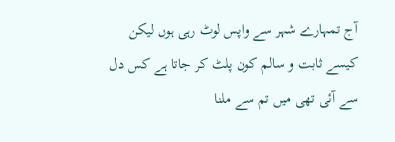آج تمہارے شہر سے واپس لوٹ رہی ہوں لیکن کیسے ثابت و سالم کون پلٹ کر جاتا ہے کس دل سے آئی تھی میں تم سے ملنا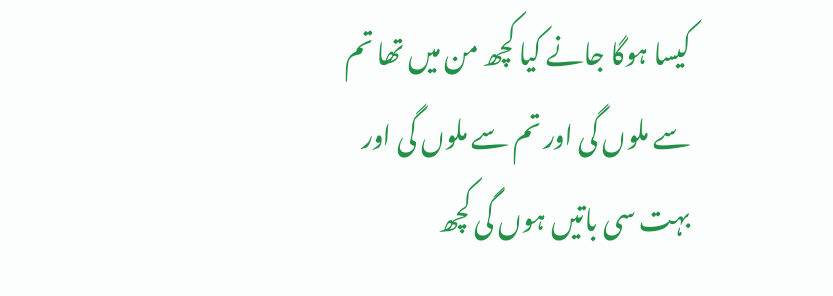کیسا ہوگا جانے کیا کچھ من میں تھا تم سے ملوں گی اور تم سے ملوں گی اور بہت سی باتیں ہوں گی کچھ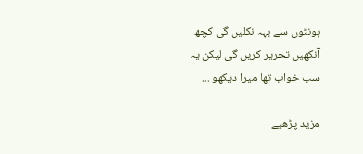ہونٹوں سے بہہ نکلیں گی کچھ آنکھیں تحریر کریں گی لیکن یہ سب خواب تھا میرا دیکھو ...

مزید پڑھیے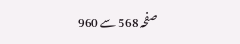صفحہ 568 سے 960